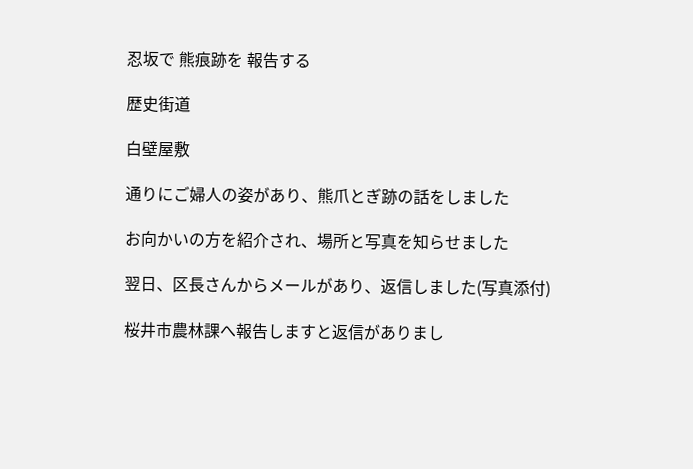忍坂で 熊痕跡を 報告する

歴史街道

白壁屋敷

通りにご婦人の姿があり、熊爪とぎ跡の話をしました

お向かいの方を紹介され、場所と写真を知らせました

翌日、区長さんからメールがあり、返信しました(写真添付)

桜井市農林課へ報告しますと返信がありまし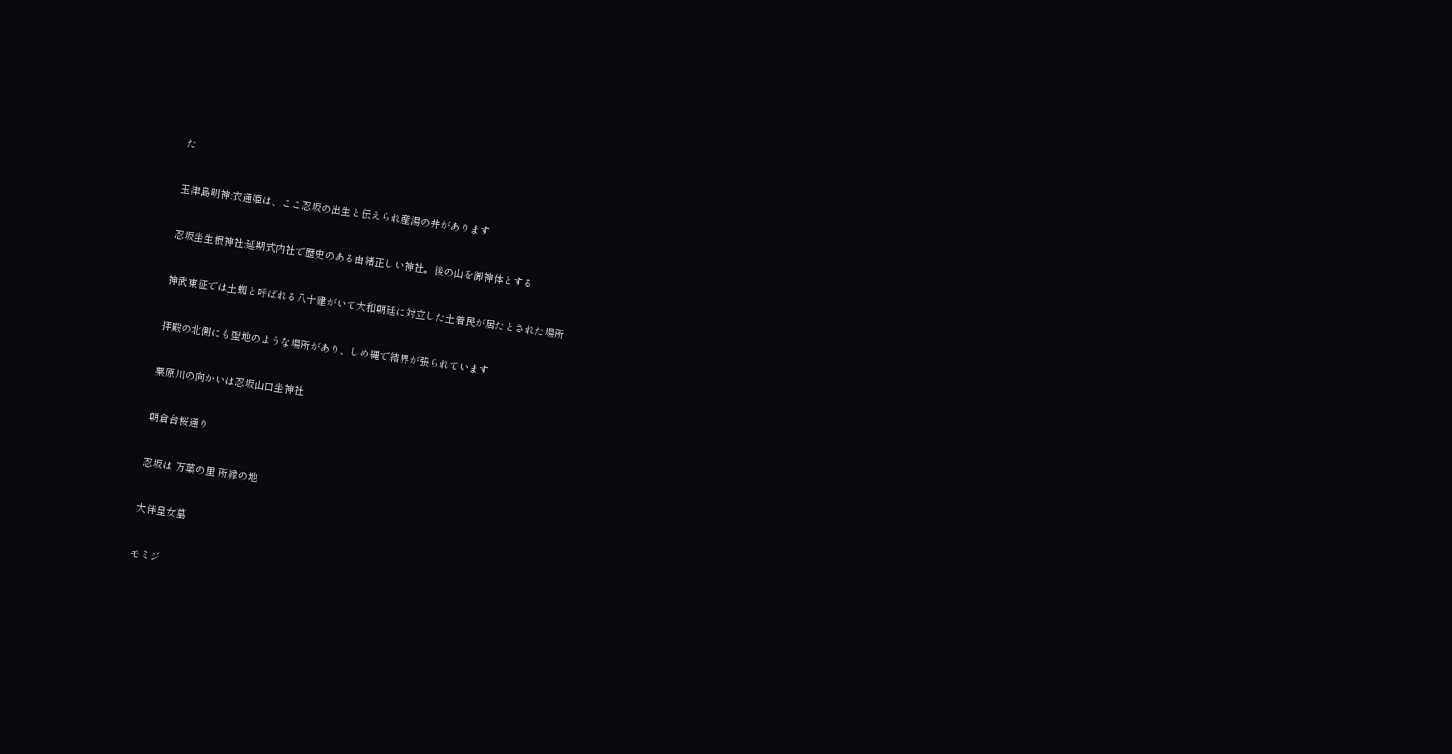た

玉津島明神:衣通姫は、ここ忍坂の出生と伝えられ産湯の井があります

忍坂坐生根神社:延期式内社で歴史のある由緒正しい神社。後の山を御神体とする

神武東征では土蜘と呼ばれる八十建がいて大和朝廷に対立した土着民が居たとされた場所

拝殿の北側にも聖地のような場所があり、しめ縄で結界が張られています

粟原川の向かいは忍坂山口坐神社

朝倉台桜通り

忍坂は 万葉の里 所縁の地

大伴皇女墓

モミジ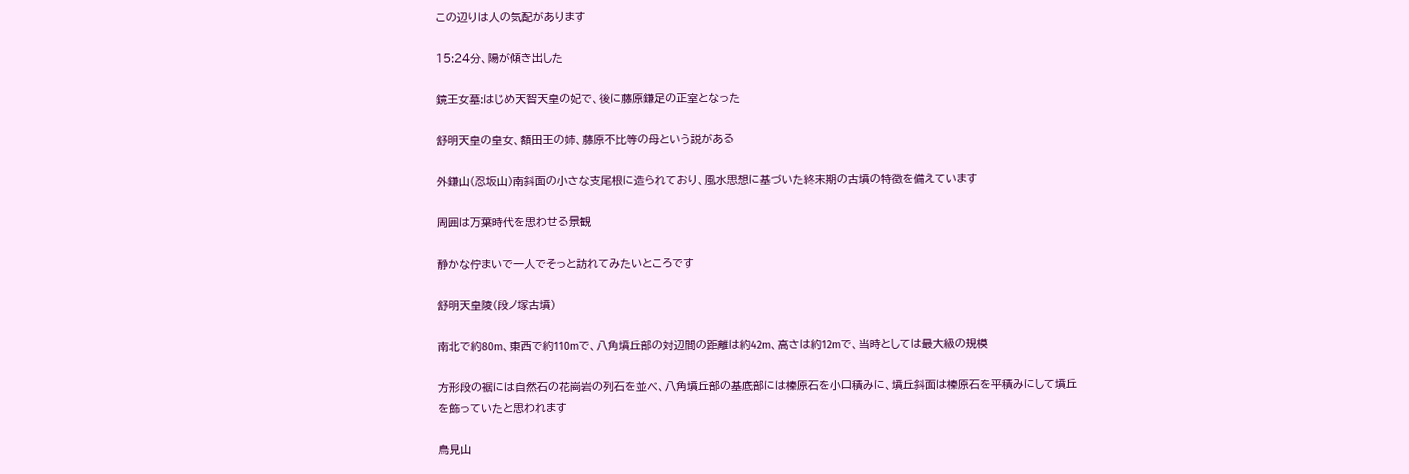この辺りは人の気配があります

15:24分、陽が傾き出した

鏡王女墓:はじめ天智天皇の妃で、後に藤原鎌足の正室となった

舒明天皇の皇女、額田王の姉、藤原不比等の母という説がある

外鎌山(忍坂山)南斜面の小さな支尾根に造られており、風水思想に基づいた終末期の古墳の特徴を備えています

周囲は万葉時代を思わせる景観

静かな佇まいで一人でそっと訪れてみたいところです

舒明天皇陵(段ノ塚古墳)

南北で約80m、東西で約110mで、八角墳丘部の対辺間の距離は約42m、高さは約12mで、当時としては最大級の規模

方形段の裾には自然石の花崗岩の列石を並べ、八角墳丘部の基底部には榛原石を小口積みに、墳丘斜面は榛原石を平積みにして墳丘を飾っていたと思われます

鳥見山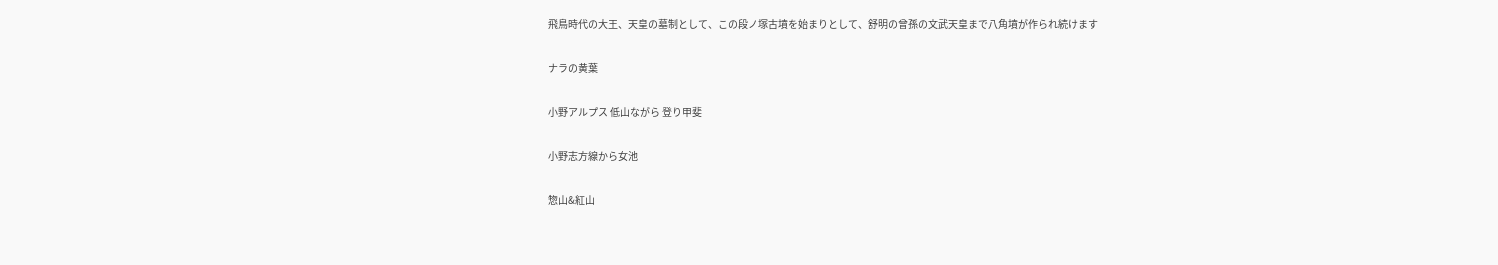飛鳥時代の大王、天皇の墓制として、この段ノ塚古墳を始まりとして、舒明の曾孫の文武天皇まで八角墳が作られ続けます

ナラの黄葉

小野アルプス 低山ながら 登り甲斐

小野志方線から女池

惣山&紅山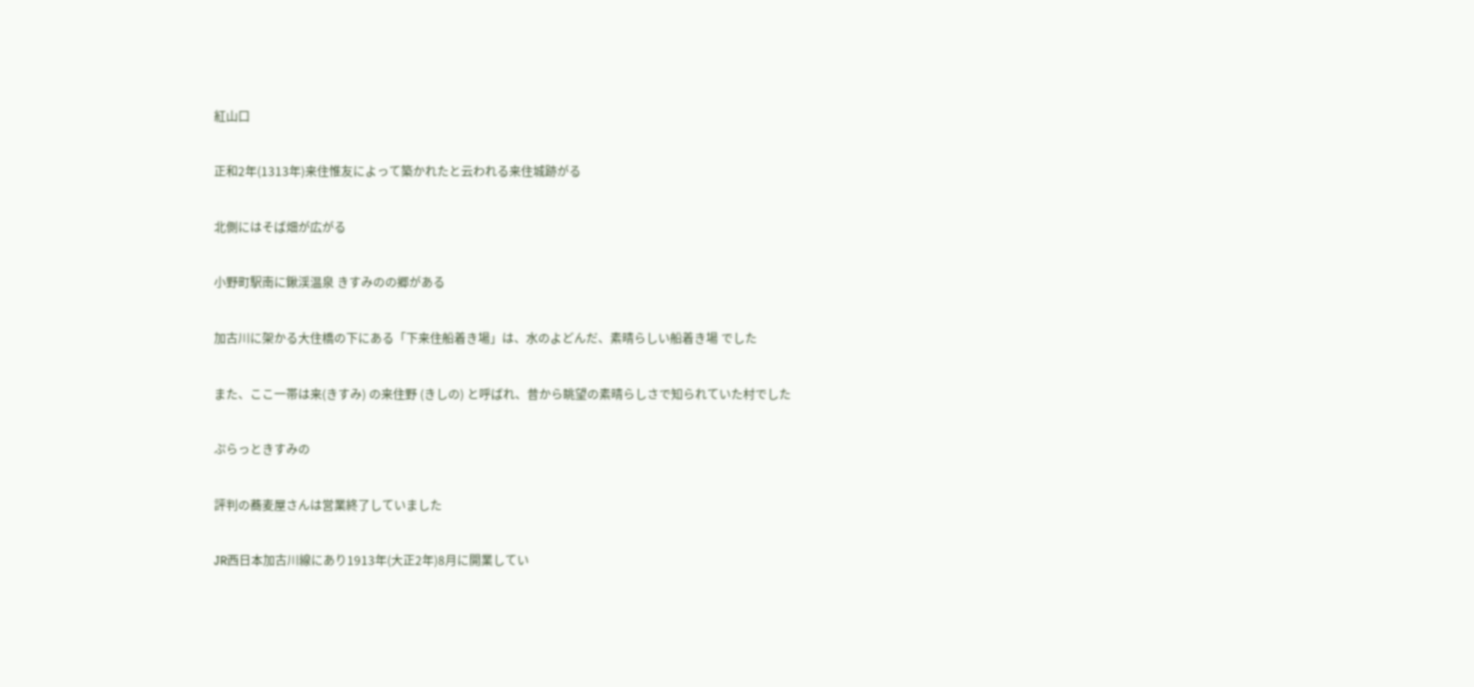紅山口

正和2年(1313年)来住惟友によって築かれたと云われる来住城跡がる

北側にはそば畑が広がる

小野町駅南に鍬渓温泉 きすみのの郷がある

加古川に架かる大住橋の下にある「下来住船着き場」は、水のよどんだ、素晴らしい船着き場 でした

また、ここ一帯は来(きすみ) の来住野 (きしの) と呼ばれ、昔から眺望の素晴らしさで知られていた村でした

ぷらっときすみの

評判の蕎麦屋さんは営業終了していました

JR西日本加古川線にあり1913年(大正2年)8月に開業してい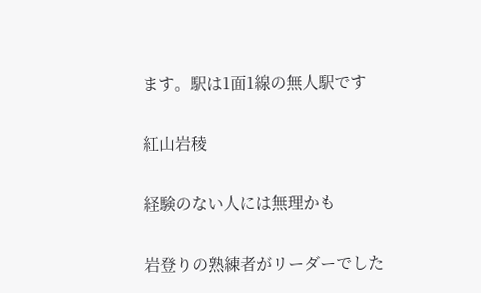ます。駅は1面1線の無人駅です

紅山岩稜

経験のない人には無理かも

岩登りの熟練者がリーダーでした